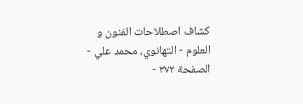كشاف اصطلاحات الفنون و العلوم - التهانوي، محمد علي - الصفحة ٣٧٢ -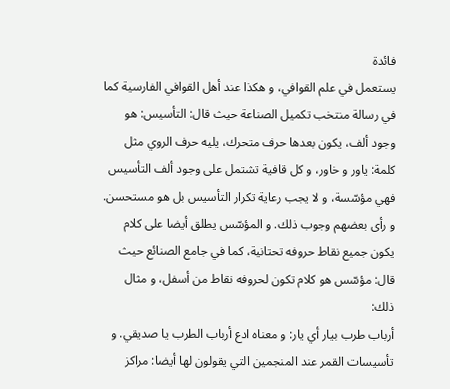فائدة
يستعمل في علم القوافي، و هكذا عند أهل القوافي الفارسية كما في رسالة منتخب تكميل الصناعة حيث قال: التأسيس: هو وجود ألف، يكون بعدها حرف متحرك، يليه حرف الروي مثل كلمة: ياور و خاور، و كل قافية تشتمل على وجود ألف التأسيس فهي مؤسّسة، و لا يجب رعاية تكرار التأسيس بل هو مستحسن. و رأى بعضهم وجوب ذلك. و المؤسّس يطلق أيضا على كلام يكون جميع نقاط حروفه تحتانية، كما في جامع الصنائع حيث قال: مؤسّس هو كلام تكون لحروفه نقاط من أسفل، و مثال ذلك:
أرباب طرب بيار أي يار: و معناه ادع أرباب الطرب يا صديقي. و تأسيسات القمر عند المنجمين التي يقولون لها أيضا: مراكز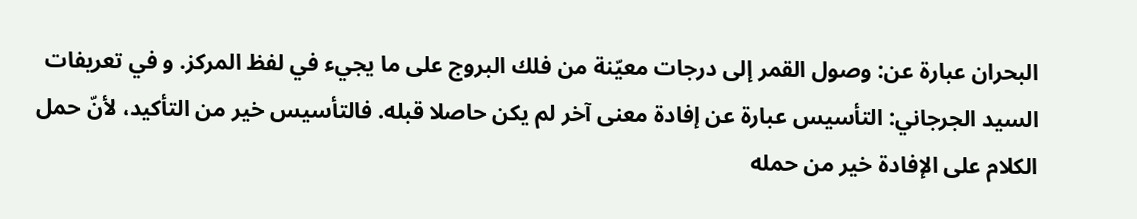البحران عبارة عن: وصول القمر إلى درجات معيّنة من فلك البروج على ما يجيء في لفظ المركز. و في تعريفات السيد الجرجاني: التأسيس عبارة عن إفادة معنى آخر لم يكن حاصلا قبله. فالتأسيس خير من التأكيد، لأنّ حمل الكلام على الإفادة خير من حمله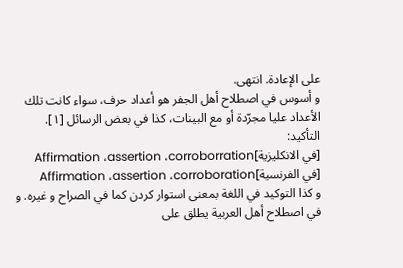على الإعادة. انتهى.
و أسوس في اصطلاح أهل الجفر هو أعداد حرف، سواء كانت تلك الأعداد عليا مجرّدة أو مع البينات، كذا في بعض الرسائل [١].
التأكيد:
[في الانكليزية]Affirmation ،assertion ،corroborration
[في الفرنسية]Affirmation ،assertion ،corroboration
و كذا التوكيد في اللغة بمعنى استوار كردن كما في الصراح و غيره. و في اصطلاح أهل العربية يطلق على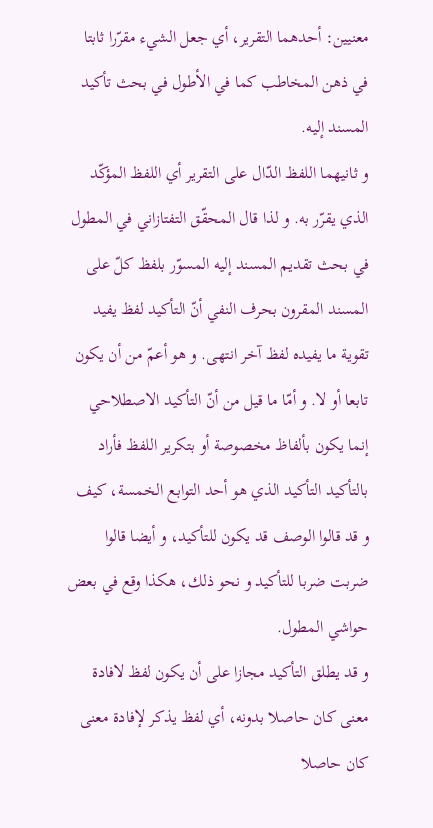معنيين: أحدهما التقرير، أي جعل الشيء مقرّرا ثابتا في ذهن المخاطب كما في الأطول في بحث تأكيد المسند إليه.
و ثانيهما اللفظ الدّال على التقرير أي اللفظ المؤكّد الذي يقرّر به. و لذا قال المحقّق التفتازاني في المطول في بحث تقديم المسند إليه المسوّر بلفظ كلّ على المسند المقرون بحرف النفي أنّ التأكيد لفظ يفيد تقوية ما يفيده لفظ آخر انتهى. و هو أعمّ من أن يكون تابعا أو لا. و أمّا ما قيل من أنّ التأكيد الاصطلاحي إنما يكون بألفاظ مخصوصة أو بتكرير اللفظ فأراد بالتأكيد التأكيد الذي هو أحد التوابع الخمسة، كيف و قد قالوا الوصف قد يكون للتأكيد، و أيضا قالوا ضربت ضربا للتأكيد و نحو ذلك، هكذا وقع في بعض حواشي المطول.
و قد يطلق التأكيد مجازا على أن يكون لفظ لافادة معنى كان حاصلا بدونه، أي لفظ يذكر لإفادة معنى كان حاصلا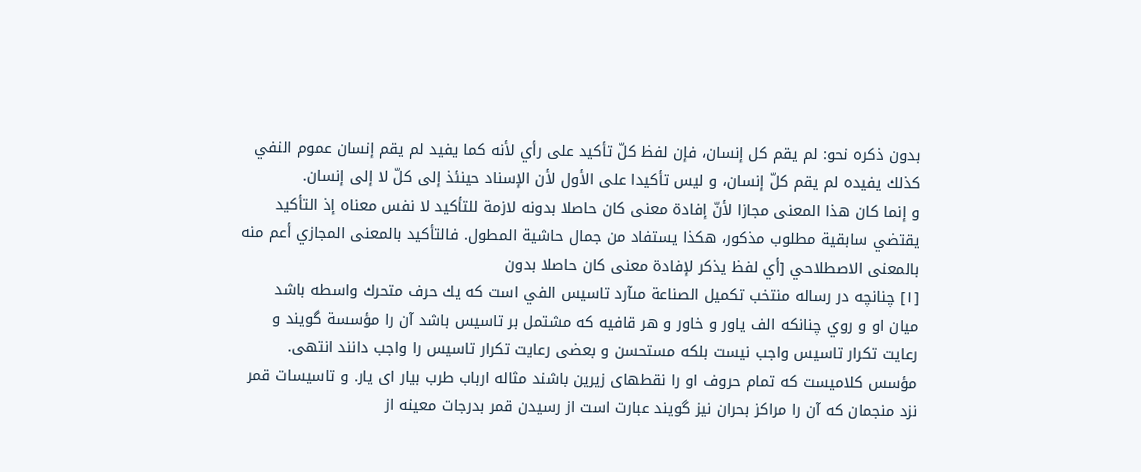بدون ذكره نحو: لم يقم كل إنسان، فإن لفظ كلّ تأكيد على رأي لأنه كما يفيد لم يقم إنسان عموم النفي كذلك يفيده لم يقم كلّ إنسان، و ليس تأكيدا على الأول لأن الإسناد حينئذ إلى كلّ لا إلى إنسان.
و إنما كان هذا المعنى مجازا لأنّ إفادة معنى كان حاصلا بدونه لازمة للتأكيد لا نفس معناه إذ التأكيد يقتضي سابقية مطلوب مذكور، هكذا يستفاد من جمال حاشية المطول. فالتأكيد بالمعنى المجازي أعم منه بالمعنى الاصطلاحي [أي لفظ يذكر لإفادة معنى كان حاصلا بدون
[١] چنانچه در رساله منتخب تكميل الصناعة مىآرد تاسيس الفي است كه يك حرف متحرك واسطه باشد ميان او و روي چنانكه الف ياور و خاور و هر قافيه كه مشتمل بر تاسيس باشد آن را مؤسسة گويند و رعايت تكرار تاسيس واجب نيست بلكه مستحسن و بعضى رعايت تكرار تاسيس را واجب دانند انتهى. مؤسس كلاميست كه تمام حروف او را نقطهاى زيرين باشند مثاله ارباب طرب بيار اى يار. و تاسيسات قمر نزد منجمان كه آن را مراكز بحران نيز گويند عبارت است از رسيدن قمر بدرجات معينه از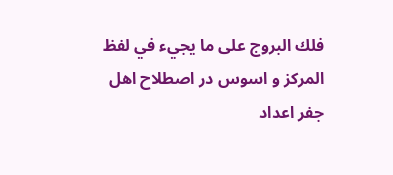فلك البروج على ما يجيء في لفظ المركز و اسوس در اصطلاح اهل جفر اعداد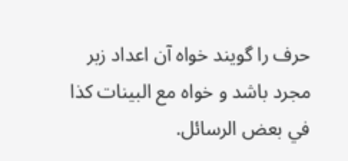حرف را گويند خواه آن اعداد زبر مجرد باشد و خواه مع البينات كذا في بعض الرسائل.